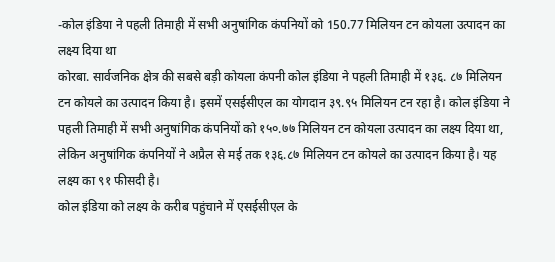-कोल इंडिया ने पहली तिमाही में सभी अनुषांगिक कंपनियों को 150.77 मिलियन टन कोयला उत्पादन का लक्ष्य दिया था
कोरबा. सार्वजनिक क्षेत्र की सबसे बड़ी कोयला कंपनी कोल इंडिया ने पहली तिमाही में १३६. ८७ मिलियन टन कोयले का उत्पादन किया है। इसमें एसईसीएल का योगदान ३९.९५ मिलियन टन रहा है। कोल इंडिया ने पहली तिमाही में सभी अनुषांगिक कंपनियों को १५०.७७ मिलियन टन कोयला उत्पादन का लक्ष्य दिया था, लेकिन अनुषांगिक कंपनियों ने अप्रैल से मई तक १३६.८७ मिलियन टन कोयले का उत्पादन किया है। यह लक्ष्य का ९१ फीसदी है।
कोल इंडिया को लक्ष्य के करीब पहुंचाने में एसईसीएल के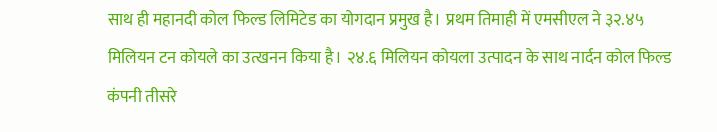साथ ही महानदी कोल फिल्ड लिमिटेड का योगदान प्रमुख है। प्रथम तिमाही में एमसीएल ने ३२.४५ मिलियन टन कोयले का उत्खनन किया है। २४.६ मिलियन कोयला उत्पादन के साथ नार्दन कोल फिल्ड कंपनी तीसरे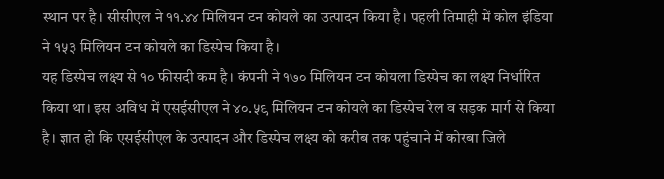स्थान पर है। सीसीएल ने ११.४४ मिलियन टन कोयले का उत्पादन किया है। पहली तिमाही में कोल इंडिया ने १५३ मिलियन टन कोयले का डिस्पेच किया है।
यह डिस्पेच लक्ष्य से १० फीसदी कम है। कंपनी ने १७० मिलियन टन कोयला डिस्पेच का लक्ष्य निर्धारित किया था। इस अविध में एसईसीएल ने ४०.५९ मिलियन टन कोयले का डिस्पेच रेल व सड़क मार्ग से किया है। ज्ञात हो कि एसईसीएल के उत्पादन और डिस्पेच लक्ष्य को करीब तक पहुंचाने में कोरबा जिले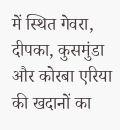में स्थित गेवरा, दीपका, कुसमुंडा और कोरबा एरिया की खदानों का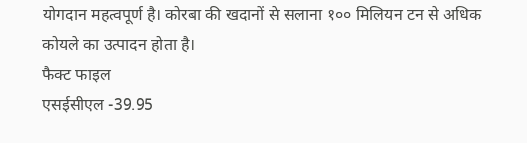योगदान महत्वपूर्ण है। कोरबा की खदानों से सलाना १०० मिलियन टन से अधिक कोयले का उत्पादन होता है।
फैक्ट फाइल
एसईसीएल -39.95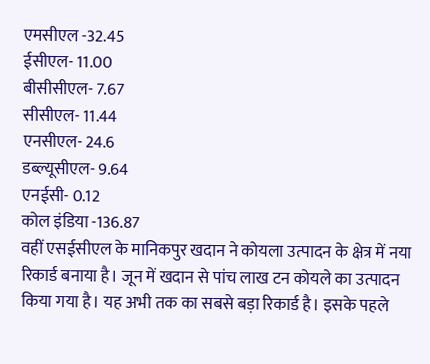एमसीएल -32.45
ईसीएल- 11.00
बीसीसीएल- 7.67
सीसीएल- 11.44
एनसीएल- 24.6
डब्ल्यूसीएल- 9.64
एनईसी- 0.12
कोल इंडिया -136.87
वहीं एसईसीएल के मानिकपुर खदान ने कोयला उत्पादन के क्षेत्र में नया रिकार्ड बनाया है। जून में खदान से पांच लाख टन कोयले का उत्पादन किया गया है। यह अभी तक का सबसे बड़ा रिकार्ड है। इसके पहले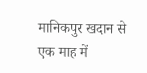मानिकपुर खदान से एक माह में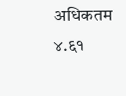अधिकतम ४.६१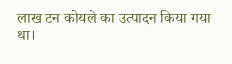लाख टन कोयले का उत्पादन किया गया था।